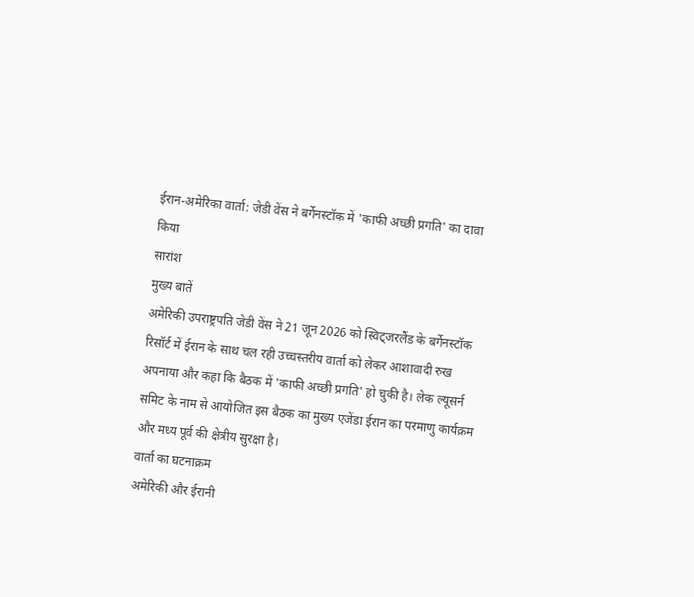ईरान-अमेरिका वार्ता: जेडी वेंस ने बर्गेनस्टॉक में 'काफी अच्छी प्रगति' का दावा किया
सारांश
मुख्य बातें
अमेरिकी उपराष्ट्रपति जेडी वेंस ने 21 जून 2026 को स्विट्जरलैंड के बर्गेनस्टॉक रिसॉर्ट में ईरान के साथ चल रही उच्चस्तरीय वार्ता को लेकर आशावादी रुख अपनाया और कहा कि बैठक में 'काफी अच्छी प्रगति' हो चुकी है। लेक ल्यूसर्न समिट के नाम से आयोजित इस बैठक का मुख्य एजेंडा ईरान का परमाणु कार्यक्रम और मध्य पूर्व की क्षेत्रीय सुरक्षा है।
वार्ता का घटनाक्रम
अमेरिकी और ईरानी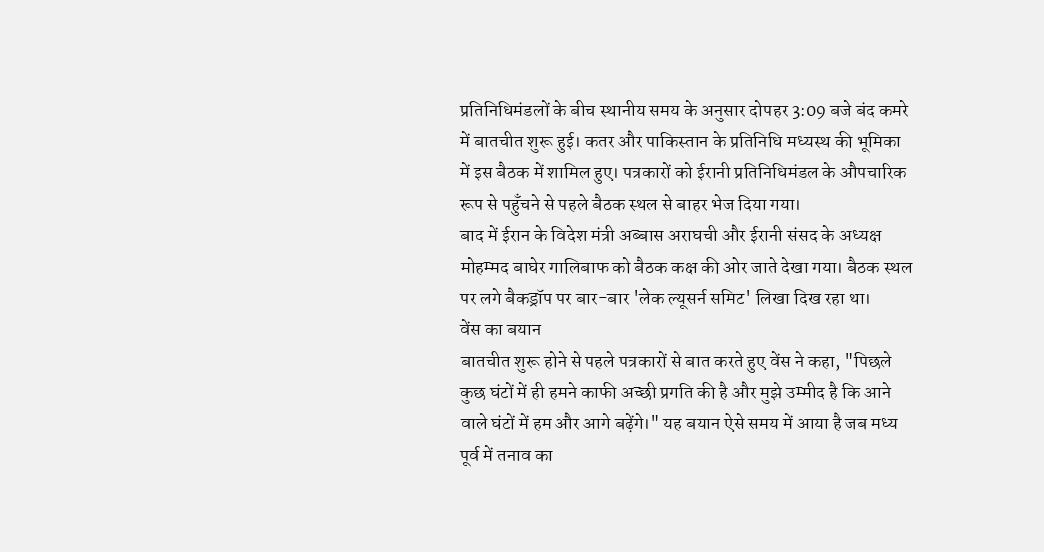प्रतिनिधिमंडलों के बीच स्थानीय समय के अनुसार दोपहर 3:09 बजे बंद कमरे में बातचीत शुरू हुई। कतर और पाकिस्तान के प्रतिनिधि मध्यस्थ की भूमिका में इस बैठक में शामिल हुए। पत्रकारों को ईरानी प्रतिनिधिमंडल के औपचारिक रूप से पहुँचने से पहले बैठक स्थल से बाहर भेज दिया गया।
बाद में ईरान के विदेश मंत्री अब्बास अराघची और ईरानी संसद के अध्यक्ष मोहम्मद बाघेर गालिबाफ को बैठक कक्ष की ओर जाते देखा गया। बैठक स्थल पर लगे बैकड्रॉप पर बार-बार 'लेक ल्यूसर्न समिट' लिखा दिख रहा था।
वेंस का बयान
बातचीत शुरू होने से पहले पत्रकारों से बात करते हुए वेंस ने कहा, "पिछले कुछ घंटों में ही हमने काफी अच्छी प्रगति की है और मुझे उम्मीद है कि आने वाले घंटों में हम और आगे बढ़ेंगे।" यह बयान ऐसे समय में आया है जब मध्य पूर्व में तनाव का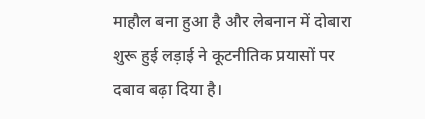माहौल बना हुआ है और लेबनान में दोबारा शुरू हुई लड़ाई ने कूटनीतिक प्रयासों पर दबाव बढ़ा दिया है।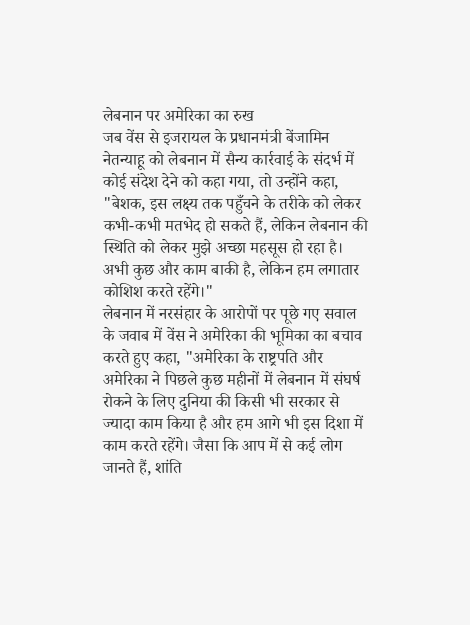लेबनान पर अमेरिका का रुख
जब वेंस से इजरायल के प्रधानमंत्री बेंजामिन नेतन्याहू को लेबनान में सैन्य कार्रवाई के संदर्भ में कोई संदेश देने को कहा गया, तो उन्होंने कहा, "बेशक, इस लक्ष्य तक पहुँचने के तरीके को लेकर कभी-कभी मतभेद हो सकते हैं, लेकिन लेबनान की स्थिति को लेकर मुझे अच्छा महसूस हो रहा है। अभी कुछ और काम बाकी है, लेकिन हम लगातार कोशिश करते रहेंगे।"
लेबनान में नरसंहार के आरोपों पर पूछे गए सवाल के जवाब में वेंस ने अमेरिका की भूमिका का बचाव करते हुए कहा, "अमेरिका के राष्ट्रपति और अमेरिका ने पिछले कुछ महीनों में लेबनान में संघर्ष रोकने के लिए दुनिया की किसी भी सरकार से ज्यादा काम किया है और हम आगे भी इस दिशा में काम करते रहेंगे। जैसा कि आप में से कई लोग जानते हैं, शांति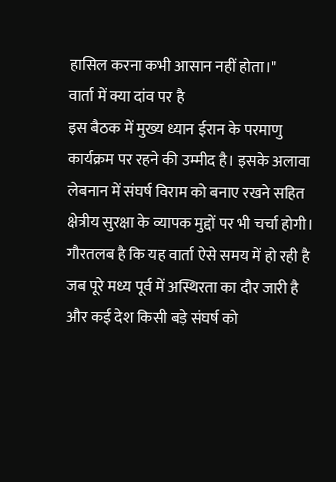हासिल करना कभी आसान नहीं होता।"
वार्ता में क्या दांव पर है
इस बैठक में मुख्य ध्यान ईरान के परमाणु कार्यक्रम पर रहने की उम्मीद है। इसके अलावा लेबनान में संघर्ष विराम को बनाए रखने सहित क्षेत्रीय सुरक्षा के व्यापक मुद्दों पर भी चर्चा होगी। गौरतलब है कि यह वार्ता ऐसे समय में हो रही है जब पूरे मध्य पूर्व में अस्थिरता का दौर जारी है और कई देश किसी बड़े संघर्ष को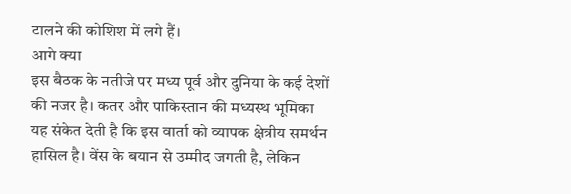टालने की कोशिश में लगे हैं।
आगे क्या
इस बैठक के नतीजे पर मध्य पूर्व और दुनिया के कई देशों की नजर है। कतर और पाकिस्तान की मध्यस्थ भूमिका यह संकेत देती है कि इस वार्ता को व्यापक क्षेत्रीय समर्थन हासिल है। वेंस के बयान से उम्मीद जगती है, लेकिन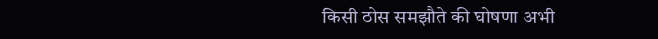किसी ठोस समझौते की घोषणा अभी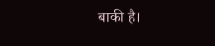बाकी है।